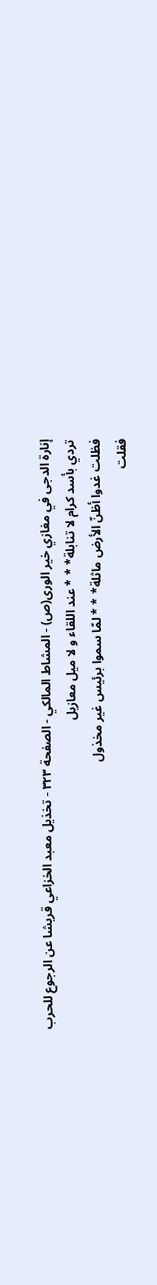إنارة الدجى في مغازي خير الورى(ص) - المشاط المالكي - الصفحة ٣٢٣ - تخذيل معبد الخزاعي قريشا عن الرجوع للحرب
تردي بأسد كرام لا تنابلة* * * عند اللقاء و لا ميل معازيل
فظلت غدوا أظنّ الأرض ماثلة* * * لمّا سموا برئيس غير مخذول
فقلت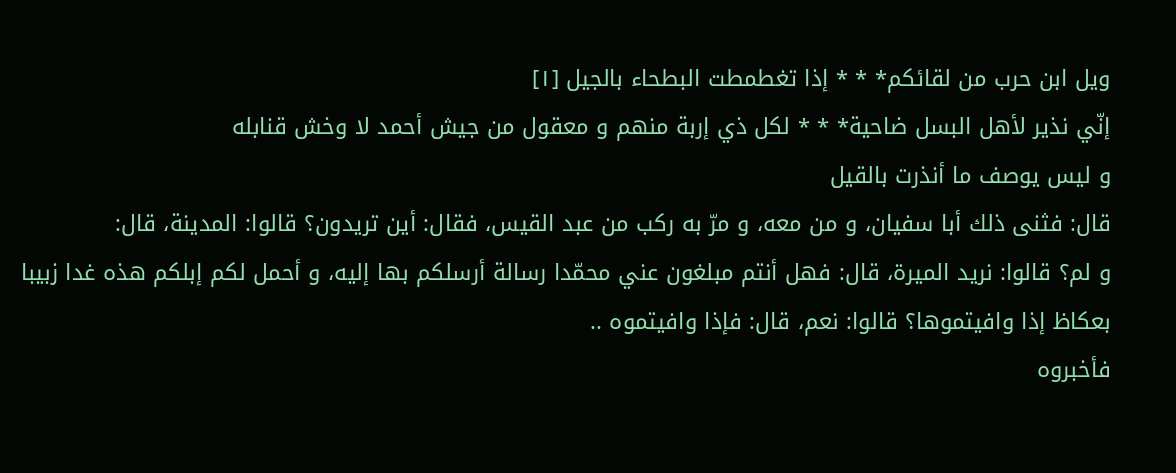ويل ابن حرب من لقائكم* * * إذا تغطمطت البطحاء بالجيل [١]
إنّي نذير لأهل البسل ضاحية* * * لكل ذي إربة منهم و معقول من جيش أحمد لا وخش قنابله
و ليس يوصف ما أنذرت بالقيل
قال: فثنى ذلك أبا سفيان، و من معه، و مرّ به ركب من عبد القيس، فقال: أين تريدون؟ قالوا: المدينة، قال:
و لم؟ قالوا: نريد الميرة، قال: فهل أنتم مبلغون عني محمّدا رسالة أرسلكم بها إليه، و أحمل لكم إبلكم هذه غدا زبيبا بعكاظ إذا وافيتموها؟ قالوا: نعم، قال: فإذا وافيتموه ..
فأخبروه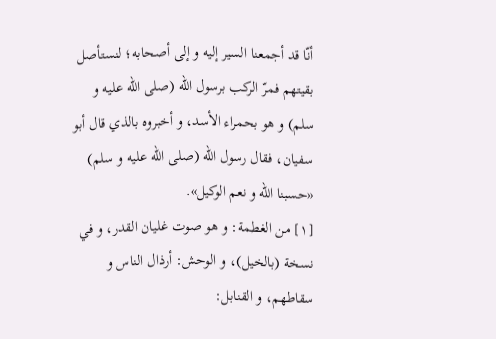أنّا قد أجمعنا السير إليه و إلى أصحابه؛ لنستأصل بقيتهم فمرّ الركب برسول اللّه (صلى اللّه عليه و سلم) و هو بحمراء الأسد، و أخبروه بالذي قال أبو سفيان، فقال رسول اللّه (صلى اللّه عليه و سلم) «حسبنا اللّه و نعم الوكيل».
[١] من الغطمة: و هو صوت غليان القدر، و في نسخة (بالخيل)، و الوحش: أرذال الناس و سقاطهم، و القنابل: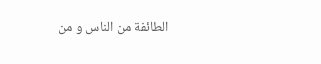الطائفة من الناس و من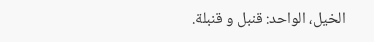الخيل، الواحد: قنبل و قنبلة.